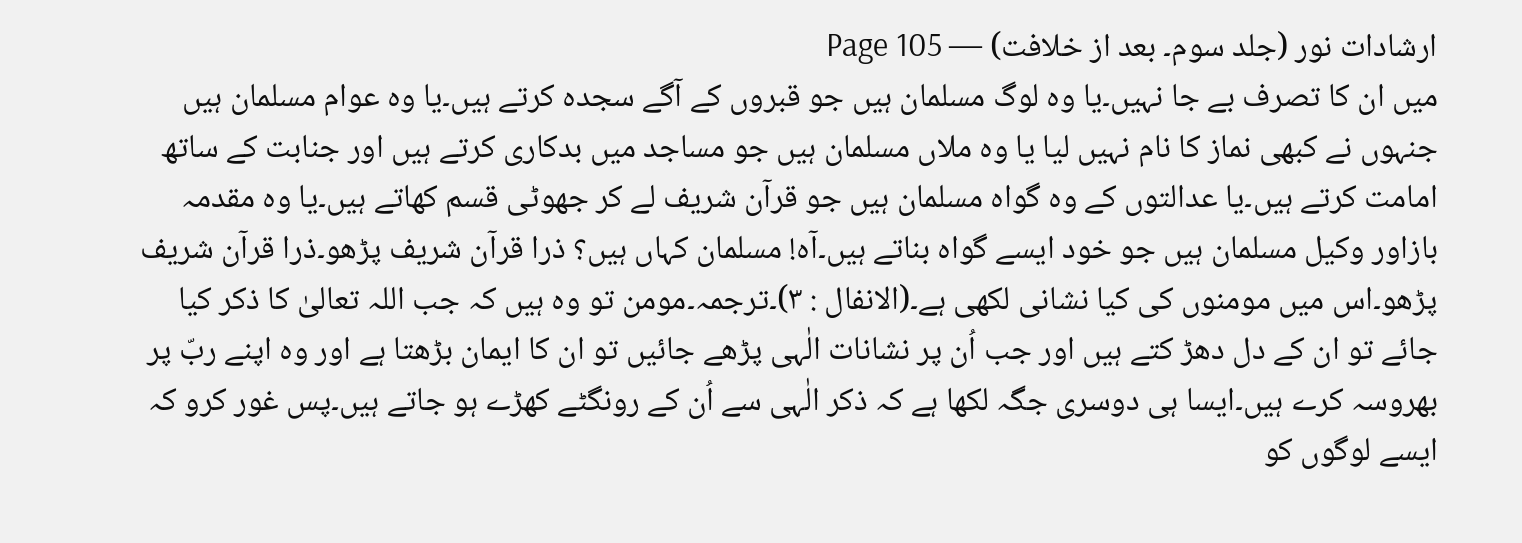ارشادات نور (جلد سوم۔ بعد از خلافت) — Page 105
میں ان کا تصرف بے جا نہیں۔یا وہ لوگ مسلمان ہیں جو قبروں کے آگے سجدہ کرتے ہیں۔یا وہ عوام مسلمان ہیں جنہوں نے کبھی نماز کا نام نہیں لیا یا وہ ملاں مسلمان ہیں جو مساجد میں بدکاری کرتے ہیں اور جنابت کے ساتھ امامت کرتے ہیں۔یا عدالتوں کے وہ گواہ مسلمان ہیں جو قرآن شریف لے کر جھوٹی قسم کھاتے ہیں۔یا وہ مقدمہ بازاور وکیل مسلمان ہیں جو خود ایسے گواہ بناتے ہیں۔آہ! مسلمان کہاں ہیں؟ ذرا قرآن شریف پڑھو۔ذرا قرآن شریف پڑھو۔اس میں مومنوں کی کیا نشانی لکھی ہے۔(الانفال : ۳)۔ترجمہ۔مومن تو وہ ہیں کہ جب اللہ تعالیٰ کا ذکر کیا جائے تو ان کے دل دھڑ کتے ہیں اور جب اُن پر نشانات الٰہی پڑھے جائیں تو ان کا ایمان بڑھتا ہے اور وہ اپنے ربّ پر بھروسہ کرے ہیں۔ایسا ہی دوسری جگہ لکھا ہے کہ ذکر الٰہی سے اُن کے رونگٹے کھڑے ہو جاتے ہیں۔پس غور کرو کہ ایسے لوگوں کو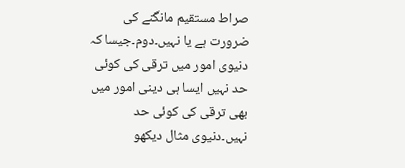صراط مستقیم مانگنے کی ضرورت ہے یا نہیں۔دوم۔جیسا کہ دنیوی امور میں ترقی کی کوئی حد نہیں ایسا ہی دینی امور میں بھی ترقی کی کوئی حد نہیں۔دنیوی مثال دیکھو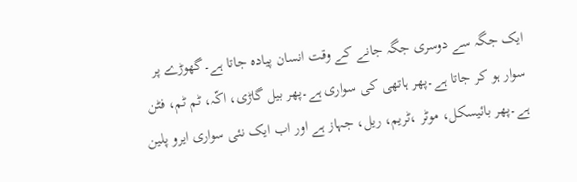ایک جگہ سے دوسری جگہ جانے کے وقت انسان پیادہ جاتا ہے۔گھوڑے پر سوار ہو کر جاتا ہے۔پھر ہاتھی کی سواری ہے۔پھر بیل گاڑی، اکّہ، ٹم ٹم، فٹن ہے۔پھر بائیسکل، موٹر ،ٹریم، ریل، جہاز ہے اور اب ایک نئی سواری ایرو پلین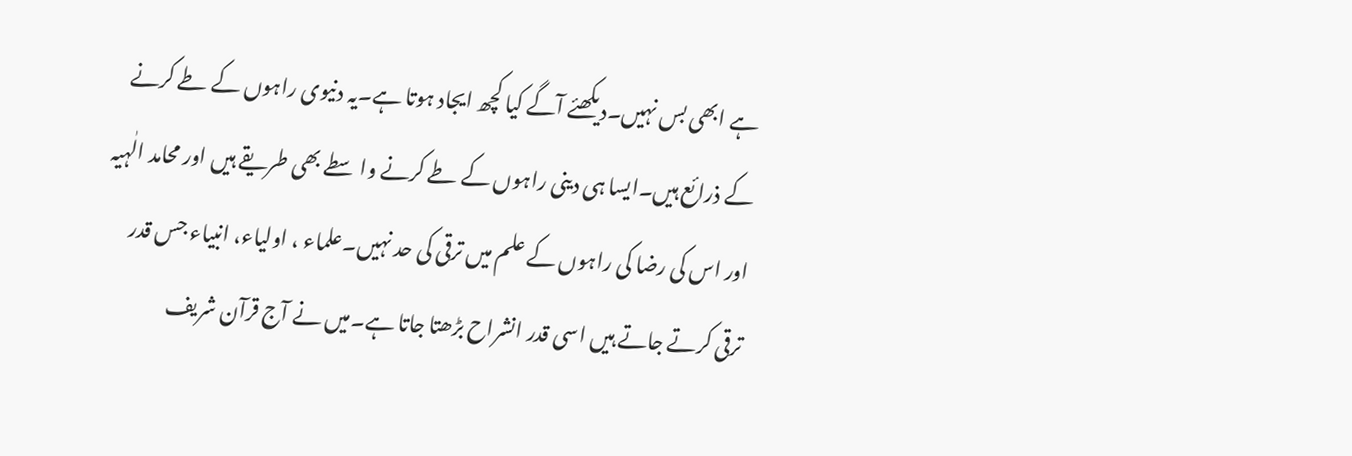ہے ابھی بس نہیں۔دیکھئے آگے کیا کچھ ایجاد ہوتا ہے۔یہ دنیوی راہوں کے طے کرنے کے ذرائع ہیں۔ایسا ہی دینی راہوں کے طے کرنے واسطے بھی طریقے ہیں اور محامد الٰہیہ اور اس کی رضا کی راہوں کے علم میں ترقی کی حد نہیں۔علماء ، اولیاء، انبیاء جس قدر ترقی کرتے جاتے ہیں اسی قدر انشراح بڑھتا جاتا ہے۔میں نے آج قرآن شریف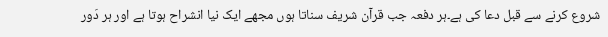شروع کرنے سے قبل دعا کی ہے۔ہر دفعہ جب قرآن شریف سناتا ہوں مجھے ایک نیا انشراح ہوتا ہے اور ہر دَور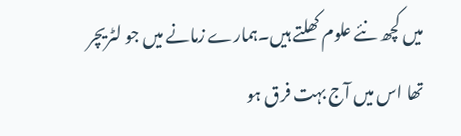میں کچھ نئے علوم کھلتے ہیں۔ہمارے زمانے میں جو لٹریچر تھا اس میں آج بہت فرق ہو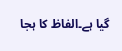گیا ہے۔الفاظ کا ہجا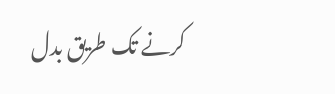کرنے تک طریق بدل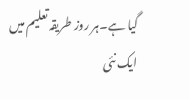گیا ہے۔ہر روز طریقہ تعلیم میں ایک نئی